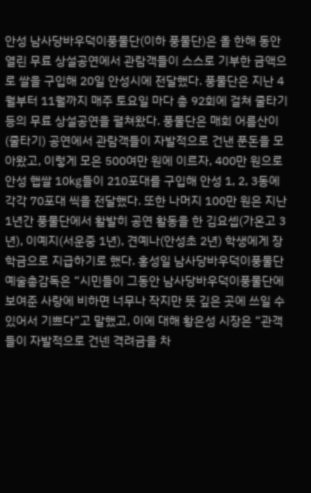안성 남사당바우덕이풍물단(이하 풍물단)은 올 한해 동안 열린 무료 상설공연에서 관람객들이 스스로 기부한 금액으로 쌀을 구입해 20일 안성시에 전달했다. 풍물단은 지난 4월부터 11월까지 매주 토요일 마다 총 92회에 걸쳐 줄타기 등의 무료 상설공연을 펼쳐왔다. 풍물단은 매회 어름산이(줄타기) 공연에서 관람객들이 자발적으로 건낸 푼돈을 모아왔고, 이렇게 모은 500여만 원에 이르자, 400만 원으로 안성 햅쌀 10㎏들이 210포대를 구입해 안성 1, 2, 3동에 각각 70포대 씩을 전달했다. 또한 나머지 100만 원은 지난 1년간 풍물단에서 활발히 공연 활동을 한 김요셉(가온고 3년), 이예지(서운중 1년), 견예나(안성초 2년) 학생에게 장학금으로 지급하기로 했다. 홍성일 남사당바우덕이풍물단 예술총감독은 “시민들이 그동안 남사당바우덕이풍물단에 보여준 사랑에 비하면 너무나 작지만 뜻 깊은 곳에 쓰일 수 있어서 기쁘다”고 말했고, 이에 대해 황은성 시장은 “관객들이 자발적으로 건넨 격려금을 차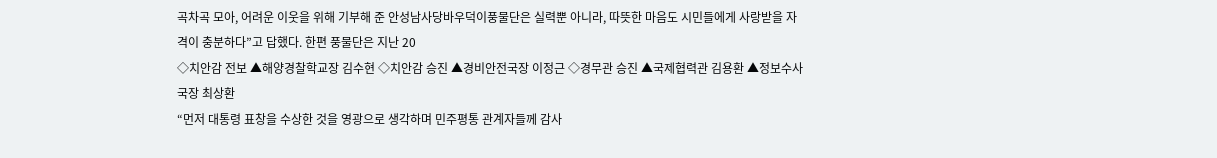곡차곡 모아, 어려운 이웃을 위해 기부해 준 안성남사당바우덕이풍물단은 실력뿐 아니라, 따뜻한 마음도 시민들에게 사랑받을 자격이 충분하다”고 답했다. 한편 풍물단은 지난 20
◇치안감 전보 ▲해양경찰학교장 김수현 ◇치안감 승진 ▲경비안전국장 이정근 ◇경무관 승진 ▲국제협력관 김용환 ▲정보수사국장 최상환
“먼저 대통령 표창을 수상한 것을 영광으로 생각하며 민주평통 관계자들께 감사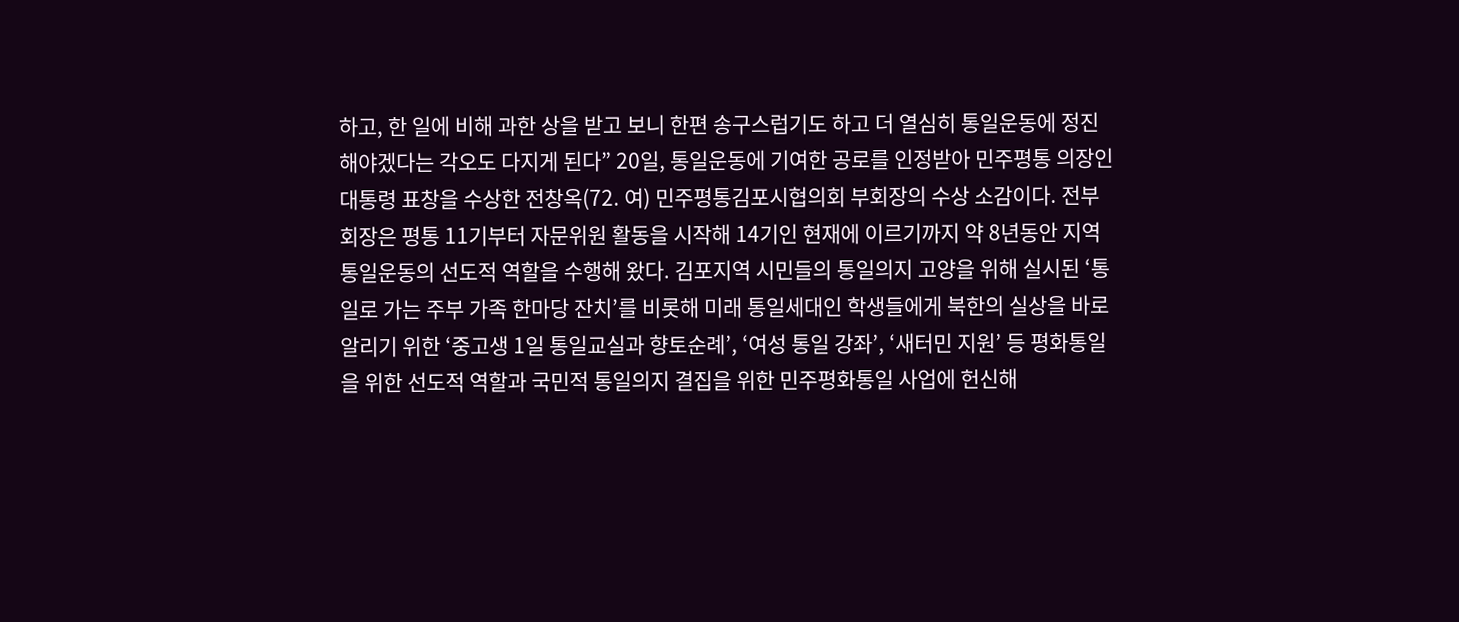하고, 한 일에 비해 과한 상을 받고 보니 한편 송구스럽기도 하고 더 열심히 통일운동에 정진 해야겠다는 각오도 다지게 된다” 20일, 통일운동에 기여한 공로를 인정받아 민주평통 의장인 대통령 표창을 수상한 전창옥(72. 여) 민주평통김포시협의회 부회장의 수상 소감이다. 전부회장은 평통 11기부터 자문위원 활동을 시작해 14기인 현재에 이르기까지 약 8년동안 지역 통일운동의 선도적 역할을 수행해 왔다. 김포지역 시민들의 통일의지 고양을 위해 실시된 ‘통일로 가는 주부 가족 한마당 잔치’를 비롯해 미래 통일세대인 학생들에게 북한의 실상을 바로 알리기 위한 ‘중고생 1일 통일교실과 향토순례’, ‘여성 통일 강좌’, ‘새터민 지원’ 등 평화통일을 위한 선도적 역할과 국민적 통일의지 결집을 위한 민주평화통일 사업에 헌신해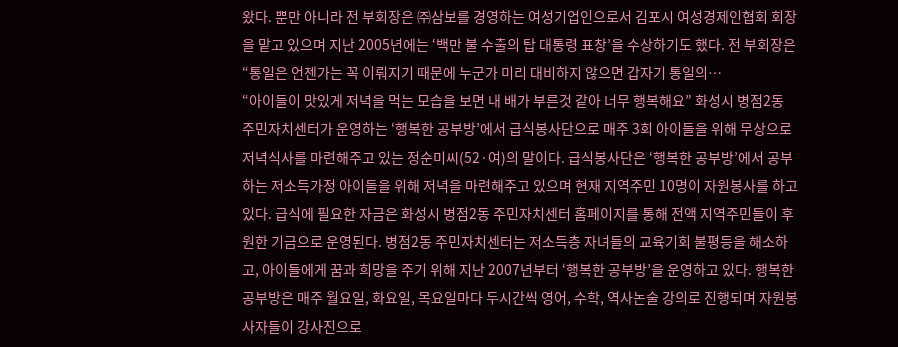왔다. 뿐만 아니라 전 부회장은 ㈜삼보를 경영하는 여성기업인으로서 김포시 여성경제인협회 회장을 맡고 있으며 지난 2005년에는 ‘백만 불 수출의 탑 대통령 표창’을 수상하기도 했다. 전 부회장은 “통일은 언젠가는 꼭 이뤄지기 때문에 누군가 미리 대비하지 않으면 갑자기 통일의…
“아이들이 맛있게 저녁을 먹는 모습을 보면 내 배가 부른것 같아 너무 행복해요” 화성시 병점2동 주민자치센터가 운영하는 ‘행복한 공부방’에서 급식봉사단으로 매주 3회 아이들을 위해 무상으로 저녁식사를 마련해주고 있는 정순미씨(52·여)의 말이다. 급식봉사단은 ‘행복한 공부방’에서 공부하는 저소득가정 아이들을 위해 저녁을 마련해주고 있으며 현재 지역주민 10명이 자원봉사를 하고 있다. 급식에 필요한 자금은 화성시 병점2동 주민자치센터 홈페이지를 통해 전액 지역주민들이 후원한 기금으로 운영된다. 병점2동 주민자치센터는 저소득층 자녀들의 교육기회 불평등을 해소하고, 아이들에게 꿈과 희망을 주기 위해 지난 2007년부터 ‘행복한 공부방’을 운영하고 있다. 행복한 공부방은 매주 월요일, 화요일, 목요일마다 두시간씩 영어, 수학, 역사논술 강의로 진행되며 자원봉사자들이 강사진으로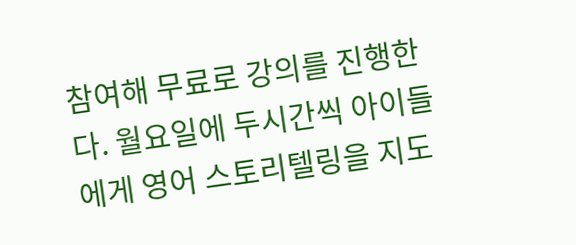참여해 무료로 강의를 진행한다. 월요일에 두시간씩 아이들에게 영어 스토리텔링을 지도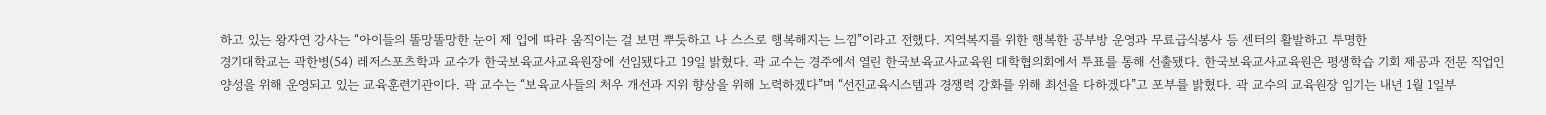하고 있는 왕자연 강사는 “아이들의 똘망똘망한 눈이 제 입에 따라 움직이는 걸 보면 뿌듯하고 나 스스로 행복해지는 느낌”이라고 전했다. 지역복지를 위한 행복한 공부방 운영과 무료급식봉사 등 센터의 활발하고 투명한
경기대학교는 곽한병(54) 레저스포츠학과 교수가 한국보육교사교육원장에 선임됐다고 19일 밝혔다. 곽 교수는 경주에서 열린 한국보육교사교육원 대학협의회에서 투표를 통해 선출됐다. 한국보육교사교육원은 평생학습 기회 제공과 전문 직업인 양성을 위해 운영되고 있는 교육훈련기관이다. 곽 교수는 “보육교사들의 처우 개선과 지위 향상을 위해 노력하겠다”며 “선진교육시스템과 경쟁력 강화를 위해 최선을 다하겠다”고 포부를 밝혔다. 곽 교수의 교육원장 임기는 내년 1월 1일부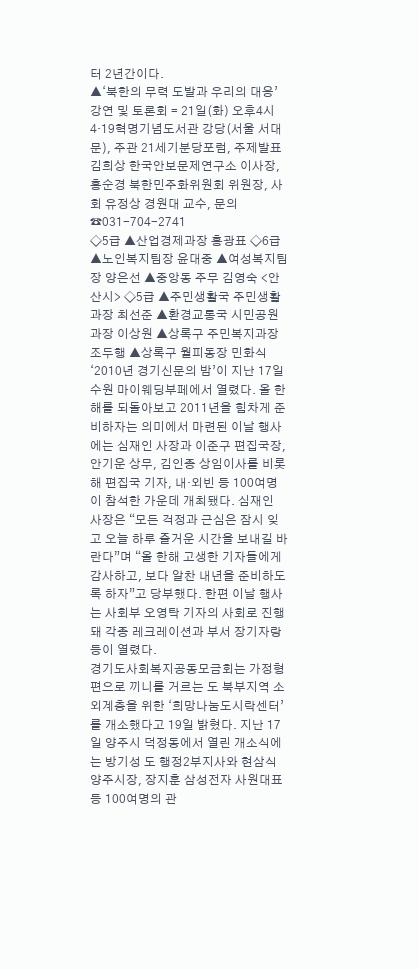터 2년간이다.
▲‘북한의 무력 도발과 우리의 대응’ 강연 및 토론회 = 21일(화) 오후4시 4·19혁명기념도서관 강당(서울 서대문), 주관 21세기분당포럼, 주제발표 김희상 한국안보문제연구소 이사장, 홍순경 북한민주화위원회 위원장, 사회 유정상 경원대 교수, 문의 ☎031-704-2741
◇5급 ▲산업경제과장 홍광표 ◇6급 ▲노인복지팀장 윤대중 ▲여성복지팀장 양은선 ▲중앙동 주무 김영숙 <안산시> ◇5급 ▲주민생활국 주민생활과장 최선준 ▲환경교통국 시민공원과장 이상원 ▲상록구 주민복지과장 조두행 ▲상록구 월피동장 민화식
‘2010년 경기신문의 밤’이 지난 17일 수원 마이웨딩부페에서 열렸다. 올 한해를 되돌아보고 2011년을 힘차게 준비하자는 의미에서 마련된 이날 행사에는 심재인 사장과 이준구 편집국장, 안기운 상무, 김인종 상임이사를 비롯해 편집국 기자, 내·외빈 등 100여명이 참석한 가운데 개최됐다. 심재인 사장은 “모든 걱정과 근심은 잠시 잊고 오늘 하루 즐거운 시간을 보내길 바란다”며 “올 한해 고생한 기자들에게 감사하고, 보다 알찬 내년을 준비하도록 하자”고 당부했다. 한편 이날 행사는 사회부 오영탁 기자의 사회로 진행돼 각종 레크레이션과 부서 장기자랑 등이 열렸다.
경기도사회복지공동모금회는 가정형편으로 끼니를 거르는 도 북부지역 소외계층을 위한 ‘희망나눔도시락센터’를 개소했다고 19일 밝혔다. 지난 17일 양주시 덕정동에서 열린 개소식에는 방기성 도 행정2부지사와 현삼식 양주시장, 장지훈 삼성전자 사원대표 등 100여명의 관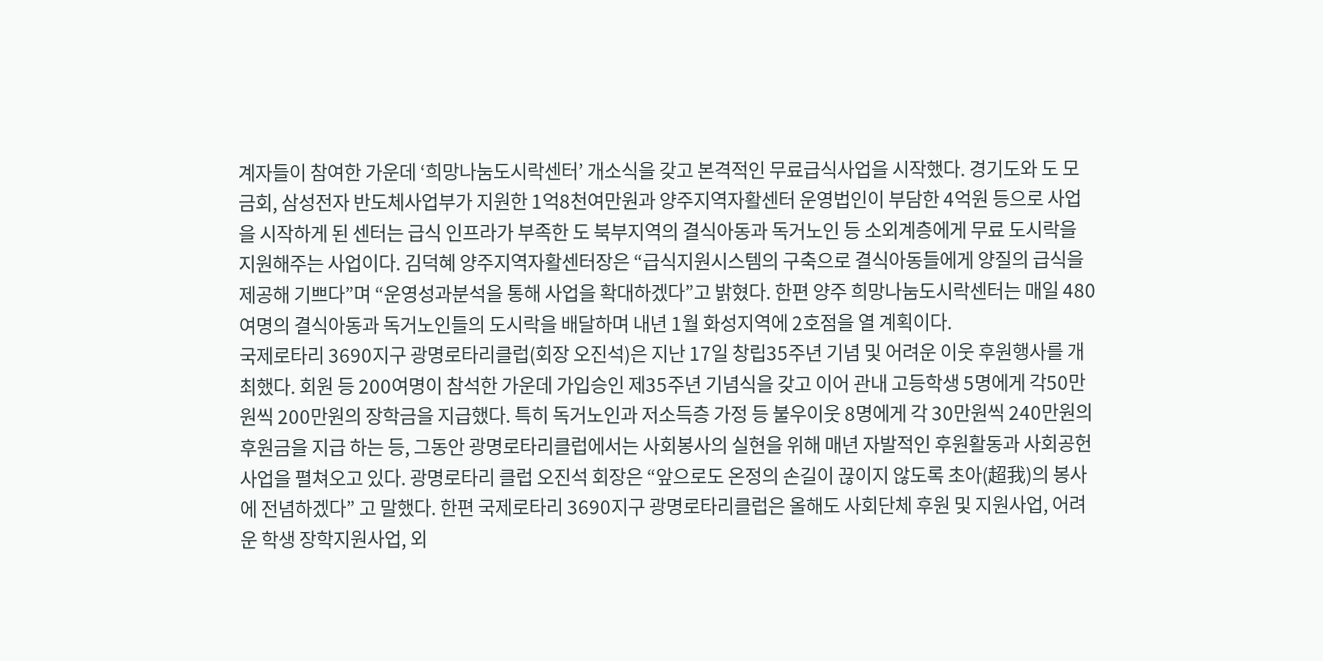계자들이 참여한 가운데 ‘희망나눔도시락센터’ 개소식을 갖고 본격적인 무료급식사업을 시작했다. 경기도와 도 모금회, 삼성전자 반도체사업부가 지원한 1억8천여만원과 양주지역자활센터 운영법인이 부담한 4억원 등으로 사업을 시작하게 된 센터는 급식 인프라가 부족한 도 북부지역의 결식아동과 독거노인 등 소외계층에게 무료 도시락을 지원해주는 사업이다. 김덕혜 양주지역자활센터장은 “급식지원시스템의 구축으로 결식아동들에게 양질의 급식을 제공해 기쁘다”며 “운영성과분석을 통해 사업을 확대하겠다”고 밝혔다. 한편 양주 희망나눔도시락센터는 매일 480여명의 결식아동과 독거노인들의 도시락을 배달하며 내년 1월 화성지역에 2호점을 열 계획이다.
국제로타리 3690지구 광명로타리클럽(회장 오진석)은 지난 17일 창립35주년 기념 및 어려운 이웃 후원행사를 개최했다. 회원 등 200여명이 참석한 가운데 가입승인 제35주년 기념식을 갖고 이어 관내 고등학생 5명에게 각50만원씩 200만원의 장학금을 지급했다. 특히 독거노인과 저소득층 가정 등 불우이웃 8명에게 각 30만원씩 240만원의 후원금을 지급 하는 등, 그동안 광명로타리클럽에서는 사회봉사의 실현을 위해 매년 자발적인 후원활동과 사회공헌사업을 펼쳐오고 있다. 광명로타리 클럽 오진석 회장은 “앞으로도 온정의 손길이 끊이지 않도록 초아(超我)의 봉사에 전념하겠다” 고 말했다. 한편 국제로타리 3690지구 광명로타리클럽은 올해도 사회단체 후원 및 지원사업, 어려운 학생 장학지원사업, 외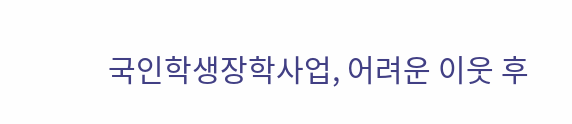국인학생장학사업, 어려운 이웃 후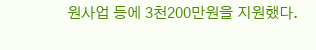원사업 등에 3천200만원을 지원했다.